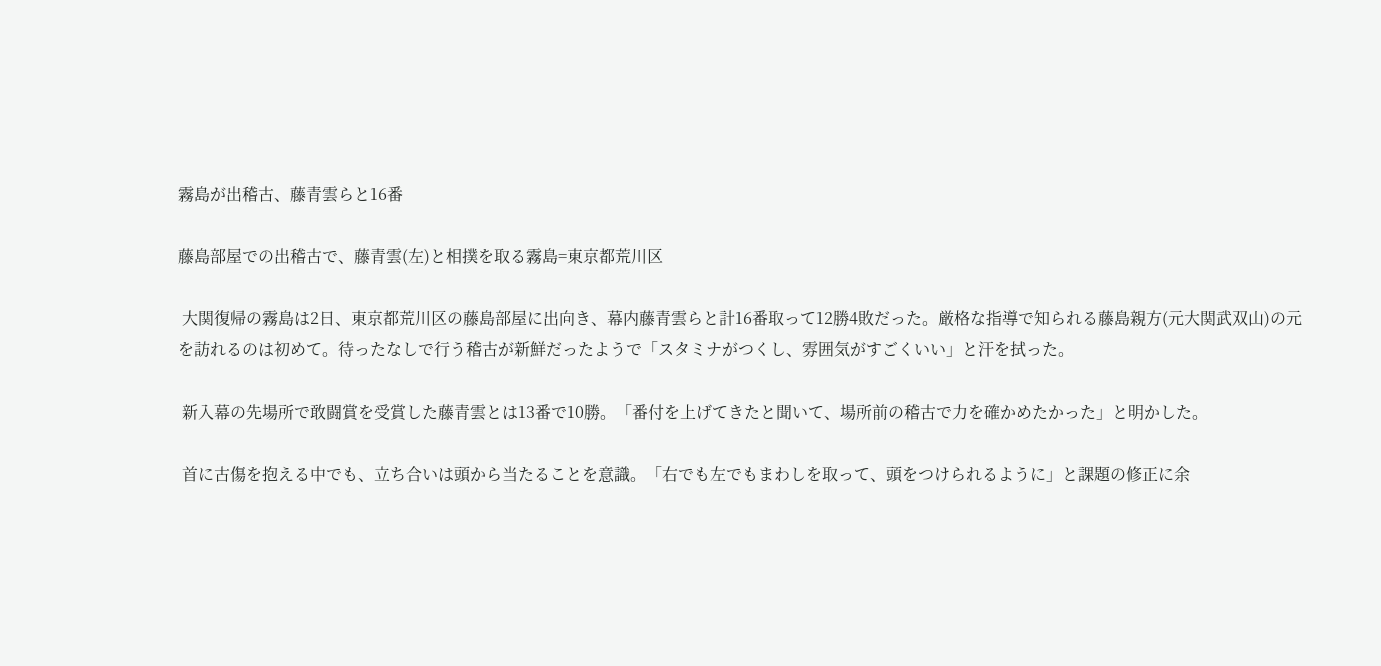霧島が出稽古、藤青雲らと16番

藤島部屋での出稽古で、藤青雲(左)と相撲を取る霧島=東京都荒川区

 大関復帰の霧島は2日、東京都荒川区の藤島部屋に出向き、幕内藤青雲らと計16番取って12勝4敗だった。厳格な指導で知られる藤島親方(元大関武双山)の元を訪れるのは初めて。待ったなしで行う稽古が新鮮だったようで「スタミナがつくし、雰囲気がすごくいい」と汗を拭った。

 新入幕の先場所で敢闘賞を受賞した藤青雲とは13番で10勝。「番付を上げてきたと聞いて、場所前の稽古で力を確かめたかった」と明かした。

 首に古傷を抱える中でも、立ち合いは頭から当たることを意識。「右でも左でもまわしを取って、頭をつけられるように」と課題の修正に余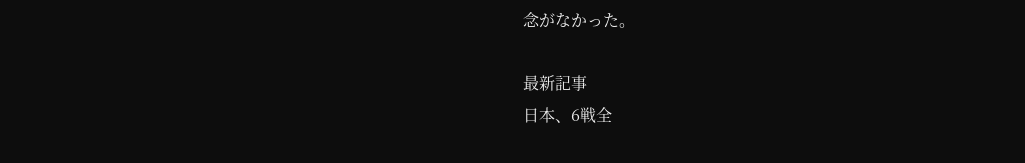念がなかった。

最新記事
日本、6戦全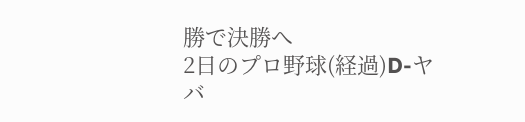勝で決勝へ
2日のプロ野球(経過)D-ヤ
バ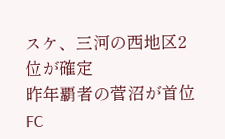スケ、三河の西地区2位が確定
昨年覇者の菅沼が首位
FC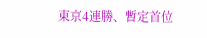東京4連勝、暫定首位